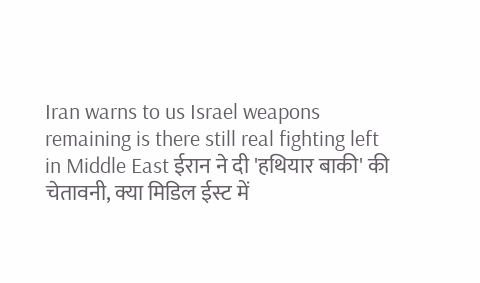Iran warns to us Israel weapons remaining is there still real fighting left in Middle East ईरान ने दी 'हथियार बाकी' की चेतावनी, क्या मिडिल ईस्ट में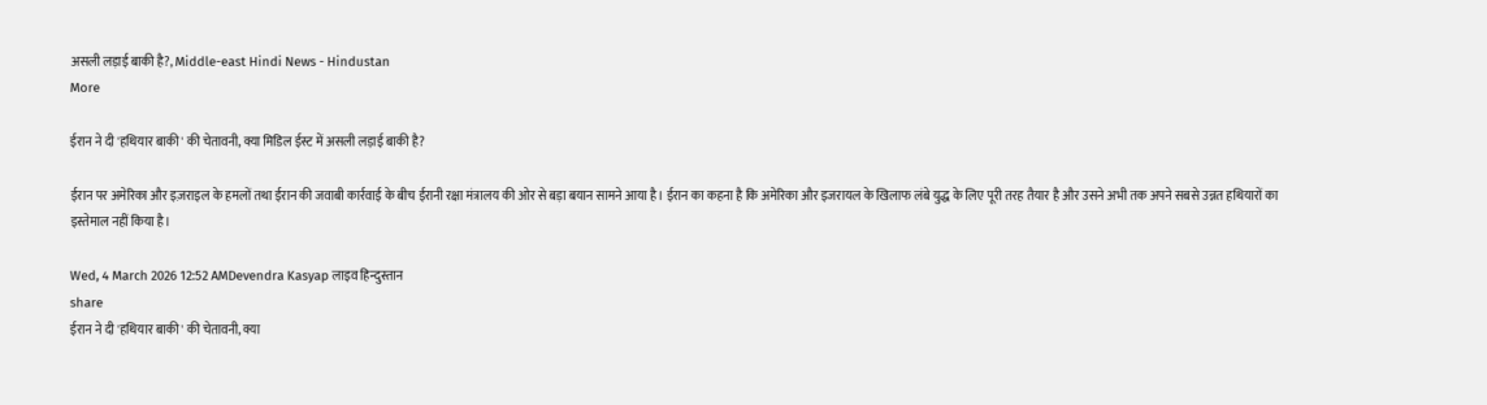असली लड़ाई बाकी है?, Middle-east Hindi News - Hindustan
More

ईरान ने दी 'हथियार बाकी' की चेतावनी, क्या मिडिल ईस्ट में असली लड़ाई बाकी है?

ईरान पर अमेरिका और इज़राइल के हमलों तथा ईरान की जवाबी कार्रवाई के बीच ईरानी रक्षा मंत्रालय की ओर से बड़ा बयान सामने आया है। ईरान का कहना है कि अमेरिका और इजरायल के खिलाफ लंबे युद्ध के लिए पूरी तरह तैयार है और उसने अभी तक अपने सबसे उन्नत हथियारों का इस्तेमाल नहीं किया है।

Wed, 4 March 2026 12:52 AMDevendra Kasyap लाइव हिन्दुस्तान
share
ईरान ने दी 'हथियार बाकी' की चेतावनी, क्या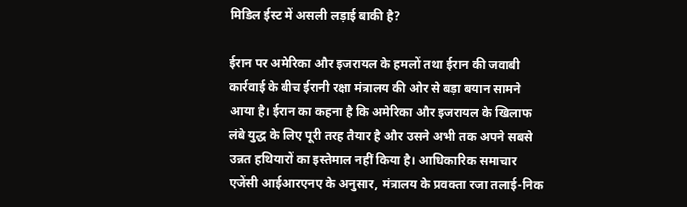मिडिल ईस्ट में असली लड़ाई बाकी है?

ईरान पर अमेरिका और इजरायल के हमलों तथा ईरान की जवाबी कार्रवाई के बीच ईरानी रक्षा मंत्रालय की ओर से बड़ा बयान सामने आया है। ईरान का कहना है कि अमेरिका और इजरायल के खिलाफ लंबे युद्ध के लिए पूरी तरह तैयार है और उसने अभी तक अपने सबसे उन्नत हथियारों का इस्तेमाल नहीं किया है। आधिकारिक समाचार एजेंसी आईआरएनए के अनुसार, मंत्रालय के प्रवक्ता रजा तलाई-निक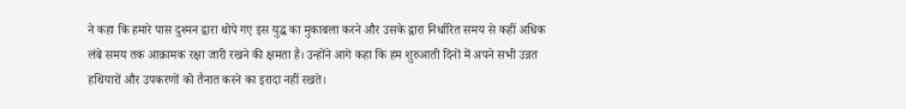ने कहा कि हमारे पास दुश्मन द्वारा थोपे गए इस युद्ध का मुकाबला करने और उसके द्वारा निर्धारित समय से कहीं अधिक लंबे समय तक आक्रामक रक्षा जारी रखने की क्षमता है। उन्होंने आगे कहा कि हम शुरुआती दिनों में अपने सभी उन्नत हथियारों और उपकरणों को तैनात करने का इरादा नहीं रखते।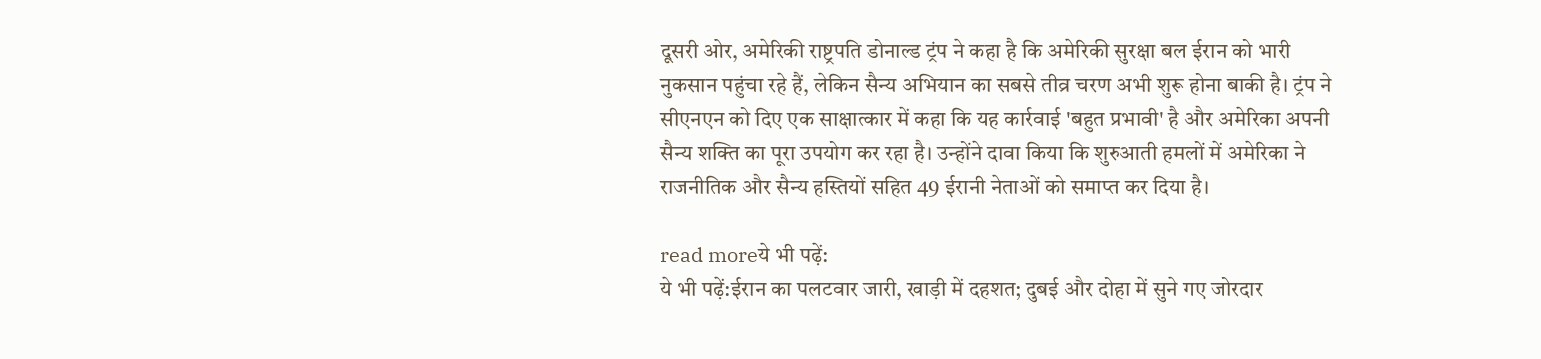दूसरी ओर, अमेरिकी राष्ट्रपति डोनाल्ड ट्रंप ने कहा है कि अमेरिकी सुरक्षा बल ईरान को भारी नुकसान पहुंचा रहे हैं, लेकिन सैन्य अभियान का सबसे तीव्र चरण अभी शुरू होना बाकी है। ट्रंप ने सीएनएन को दिए एक साक्षात्कार में कहा कि यह कार्रवाई 'बहुत प्रभावी' है और अमेरिका अपनी सैन्य शक्ति का पूरा उपयोग कर रहा है। उन्होंने दावा किया कि शुरुआती हमलों में अमेरिका ने राजनीतिक और सैन्य हस्तियों सहित 49 ईरानी नेताओं को समाप्त कर दिया है।

read moreये भी पढ़ें:
ये भी पढ़ें:ईरान का पलटवार जारी, खाड़ी में दहशत; दुबई और दोहा में सुने गए जोरदार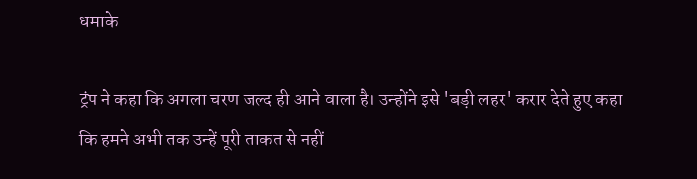धमाके

ट्रंप ने कहा कि अगला चरण जल्द ही आने वाला है। उन्होंने इसे 'बड़ी लहर' करार देते हुए कहा कि हमने अभी तक उन्हें पूरी ताकत से नहीं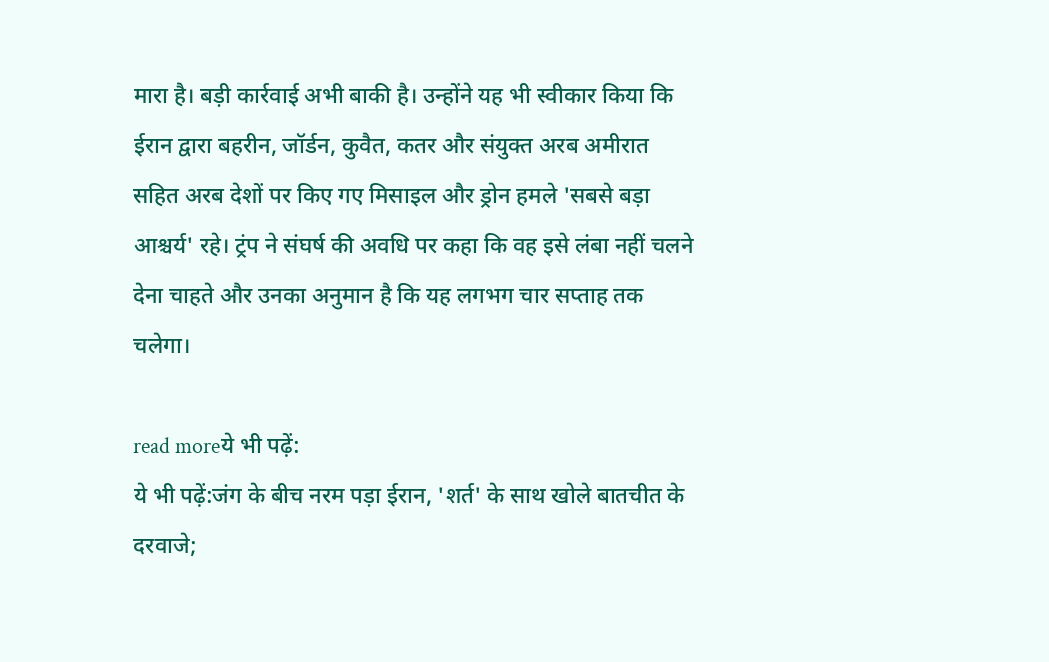मारा है। बड़ी कार्रवाई अभी बाकी है। उन्होंने यह भी स्वीकार किया कि ईरान द्वारा बहरीन, जॉर्डन, कुवैत, कतर और संयुक्त अरब अमीरात सहित अरब देशों पर किए गए मिसाइल और ड्रोन हमले 'सबसे बड़ा आश्चर्य' रहे। ट्रंप ने संघर्ष की अवधि पर कहा कि वह इसे लंबा नहीं चलने देना चाहते और उनका अनुमान है कि यह लगभग चार सप्ताह तक चलेगा।

read moreये भी पढ़ें:
ये भी पढ़ें:जंग के बीच नरम पड़ा ईरान, 'शर्त' के साथ खोले बातचीत के दरवाजे;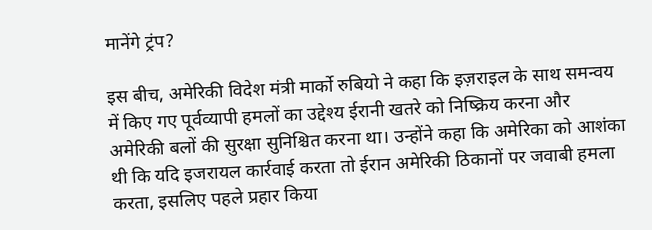मानेंगे ट्रंप?

इस बीच, अमेरिकी विदेश मंत्री मार्को रुबियो ने कहा कि इज़राइल के साथ समन्वय में किए गए पूर्वव्यापी हमलों का उद्देश्य ईरानी खतरे को निष्क्रिय करना और अमेरिकी बलों की सुरक्षा सुनिश्चित करना था। उन्होंने कहा कि अमेरिका को आशंका थी कि यदि इजरायल कार्रवाई करता तो ईरान अमेरिकी ठिकानों पर जवाबी हमला करता, इसलिए पहले प्रहार किया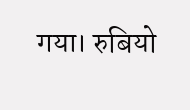गया। रुबियो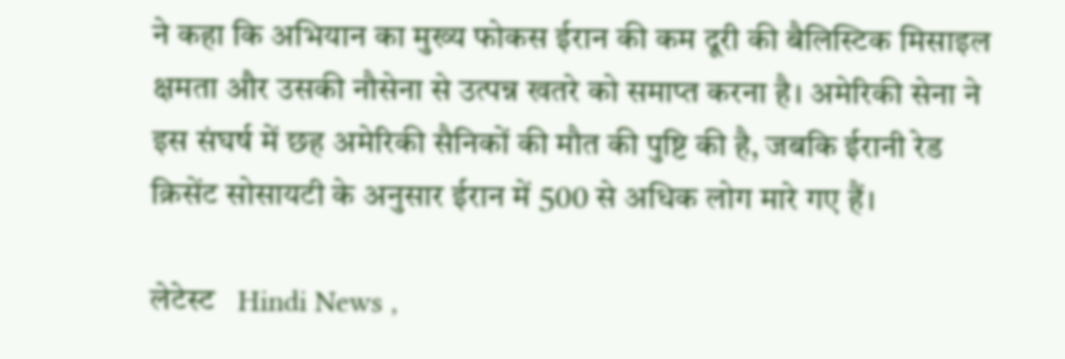ने कहा कि अभियान का मुख्य फोकस ईरान की कम दूरी की बैलिस्टिक मिसाइल क्षमता और उसकी नौसेना से उत्पन्न खतरे को समाप्त करना है। अमेरिकी सेना ने इस संघर्ष में छह अमेरिकी सैनिकों की मौत की पुष्टि की है, जबकि ईरानी रेड क्रिसेंट सोसायटी के अनुसार ईरान में 500 से अधिक लोग मारे गए हैं।

लेटेस्ट   Hindi News ,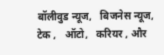बॉलीवुड न्यूज,   बिजनेस न्यूज,   टेक ,   ऑटो,   करियर , और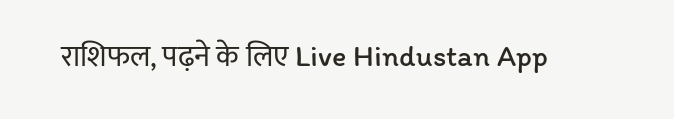राशिफल, पढ़ने के लिए Live Hindustan App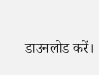डाउनलोड करें।